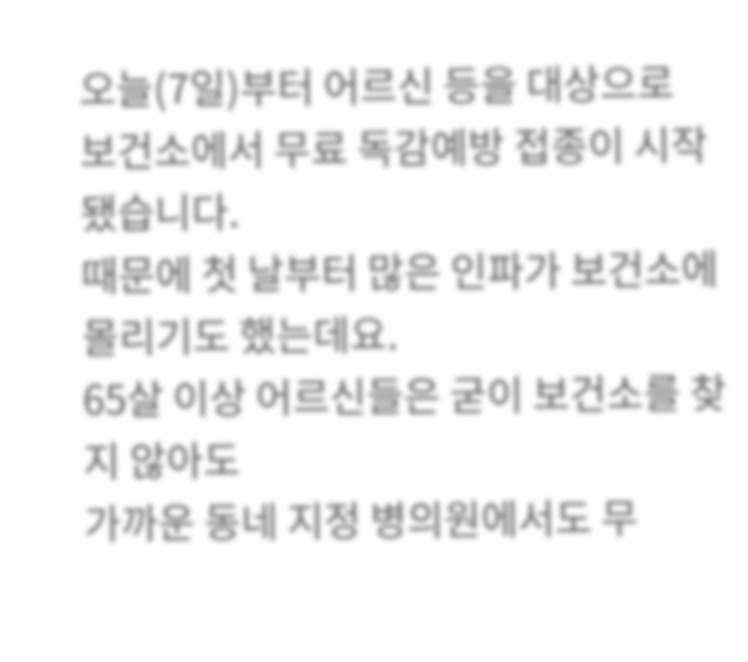오늘(7일)부터 어르신 등을 대상으로
보건소에서 무료 독감예방 접종이 시작됐습니다.
때문에 첫 날부터 많은 인파가 보건소에 몰리기도 했는데요.
65살 이상 어르신들은 굳이 보건소를 찾지 않아도
가까운 동네 지정 병의원에서도 무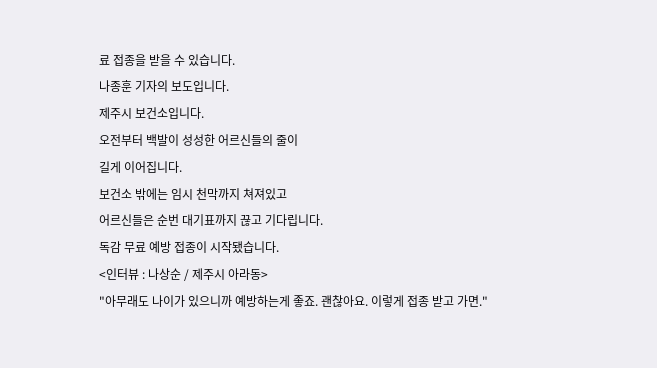료 접종을 받을 수 있습니다.
나종훈 기자의 보도입니다.
제주시 보건소입니다.
오전부터 백발이 성성한 어르신들의 줄이
길게 이어집니다.
보건소 밖에는 임시 천막까지 쳐져있고
어르신들은 순번 대기표까지 끊고 기다립니다.
독감 무료 예방 접종이 시작됐습니다.
<인터뷰 : 나상순 / 제주시 아라동>
"아무래도 나이가 있으니까 예방하는게 좋죠. 괜찮아요. 이렇게 접종 받고 가면."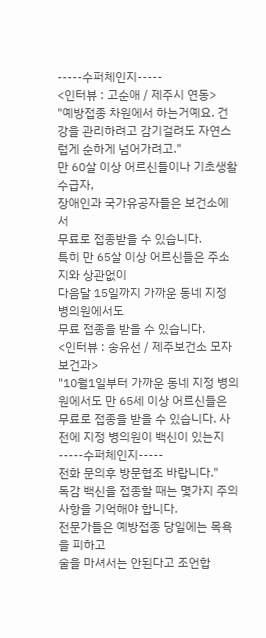-----수퍼체인지-----
<인터뷰 : 고순애 / 제주시 연동>
"예방접종 차원에서 하는거예요. 건강을 관리하려고 감기걸려도 자연스럽게 순하게 넘어가려고."
만 60살 이상 어르신들이나 기초생활수급자,
장애인과 국가유공자들은 보건소에서
무료로 접종받을 수 있습니다.
특히 만 65살 이상 어르신들은 주소지와 상관없이
다음달 15일까지 가까운 동네 지정 병의원에서도
무료 접종을 받을 수 있습니다.
<인터뷰 : 송유선 / 제주보건소 모자보건과>
"10월1일부터 가까운 동네 지정 병의원에서도 만 65세 이상 어르신들은 무료로 접종을 받을 수 있습니다. 사전에 지정 병의원이 백신이 있는지
-----수퍼체인지-----
전화 문의후 방문협조 바랍니다."
독감 백신을 접종할 때는 몇가지 주의사항을 기억해야 합니다.
전문가들은 예방접종 당일에는 목욕을 피하고
술을 마셔서는 안된다고 조언합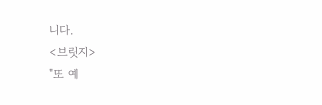니다.
<브릿지>
"또 예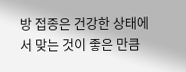방 접종은 건강한 상태에서 맞는 것이 좋은 만큼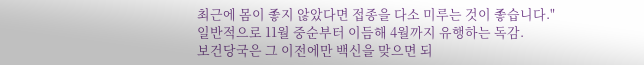최근에 몸이 좋지 않았다면 접종을 다소 미루는 것이 좋습니다."
일반적으로 11월 중순부터 이듬해 4월까지 유행하는 독감.
보건당국은 그 이전에만 백신을 맞으면 되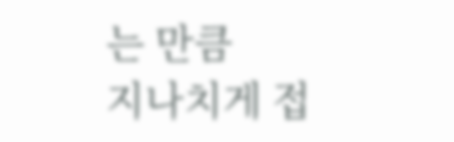는 만큼
지나치게 접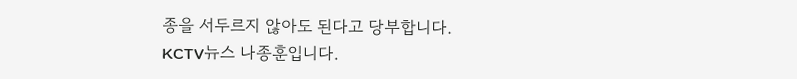종을 서두르지 않아도 된다고 당부합니다.
KCTV뉴스 나종훈입니다.